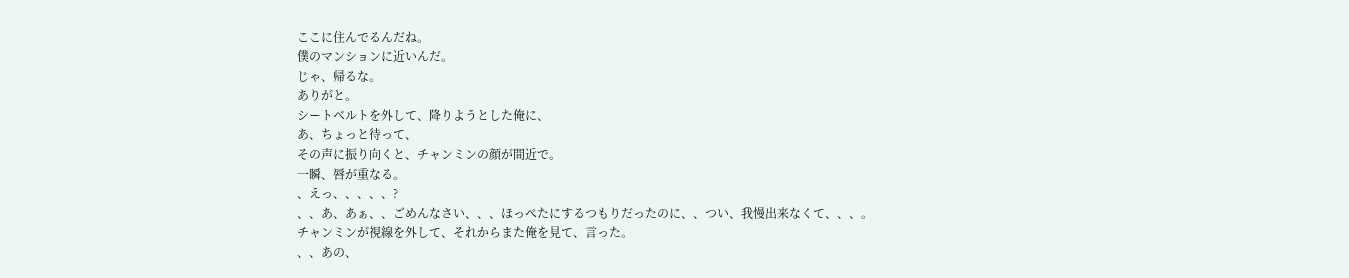ここに住んでるんだね。
僕のマンションに近いんだ。
じゃ、帰るな。
ありがと。
シートベルトを外して、降りようとした俺に、
あ、ちょっと待って、
その声に振り向くと、チャンミンの顔が間近で。
一瞬、唇が重なる。
、えっ、、、、、?
、、あ、あぁ、、ごめんなさい、、、ほっぺたにするつもりだったのに、、つい、我慢出来なくて、、、。
チャンミンが視線を外して、それからまた俺を見て、言った。
、、あの、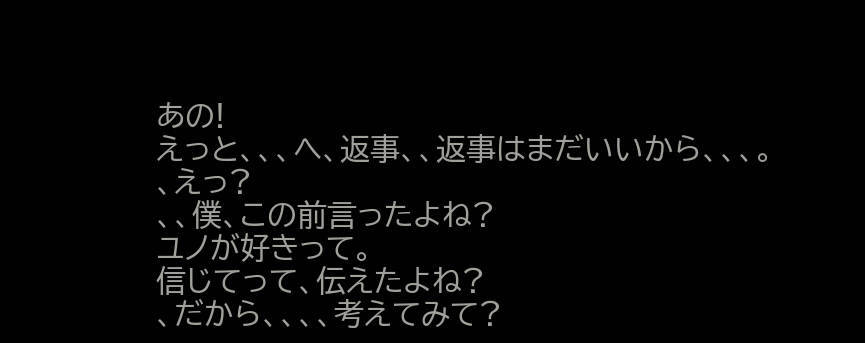あの!
えっと、、、へ、返事、、返事はまだいいから、、、。
、えっ?
、、僕、この前言ったよね?
ユノが好きって。
信じてって、伝えたよね?
、だから、、、、考えてみて?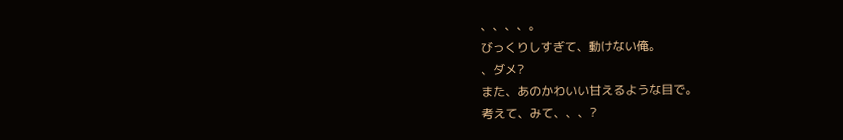、、、、。
びっくりしすぎて、動けない俺。
、ダメ?
また、あのかわいい甘えるような目で。
考えて、みて、、、?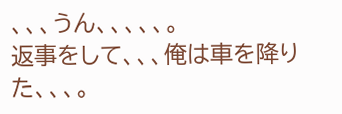、、、うん、、、、、。
返事をして、、、俺は車を降りた、、、。